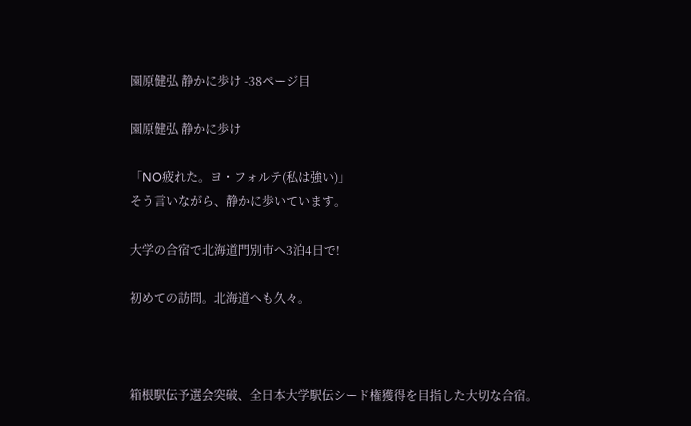園原健弘 静かに歩け -38ページ目

園原健弘 静かに歩け

「NO疲れた。ヨ・フォルテ(私は強い)」
そう言いながら、静かに歩いています。

大学の合宿で北海道門別市へ3泊4日で!

初めての訪問。北海道へも久々。



箱根駅伝予選会突破、全日本大学駅伝シード権獲得を目指した大切な合宿。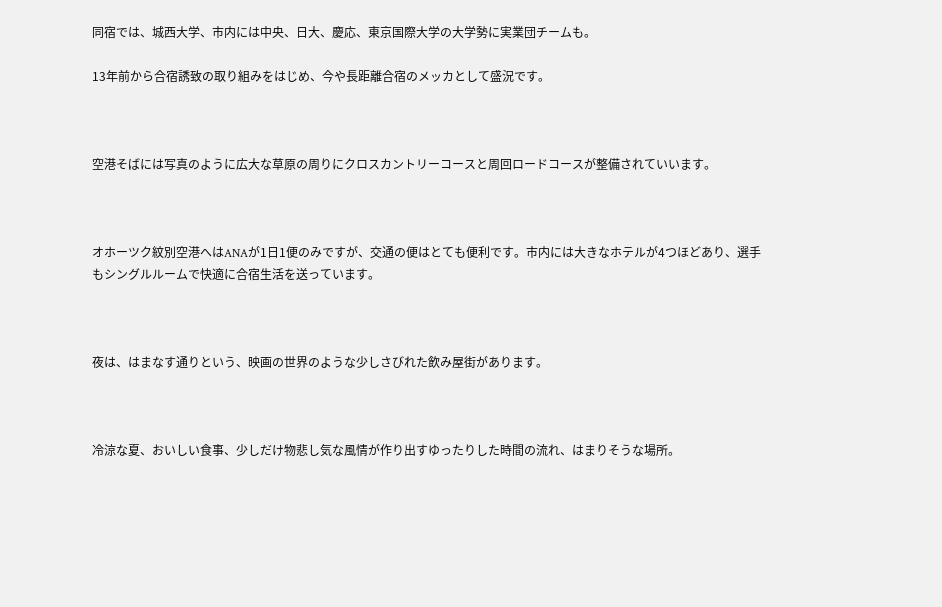同宿では、城西大学、市内には中央、日大、慶応、東京国際大学の大学勢に実業団チームも。

13年前から合宿誘致の取り組みをはじめ、今や長距離合宿のメッカとして盛況です。



空港そばには写真のように広大な草原の周りにクロスカントリーコースと周回ロードコースが整備されていいます。



オホーツク紋別空港へはANAが1日1便のみですが、交通の便はとても便利です。市内には大きなホテルが4つほどあり、選手もシングルルームで快適に合宿生活を送っています。



夜は、はまなす通りという、映画の世界のような少しさびれた飲み屋街があります。



冷涼な夏、おいしい食事、少しだけ物悲し気な風情が作り出すゆったりした時間の流れ、はまりそうな場所。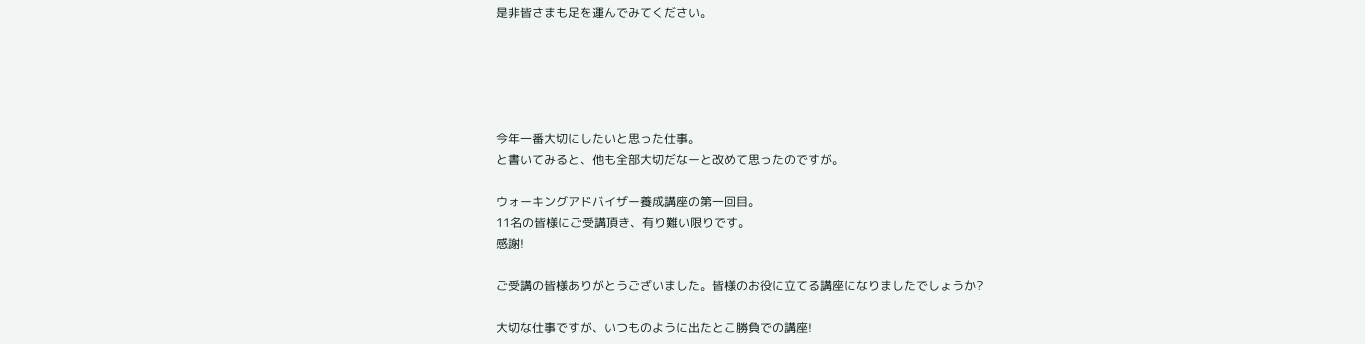是非皆さまも足を運んでみてください。





今年一番大切にしたいと思った仕事。
と書いてみると、他も全部大切だなーと改めて思ったのですが。

ウォーキングアドバイザー養成講座の第一回目。
11名の皆様にご受講頂き、有り難い限りです。
感謝!

ご受講の皆様ありがとうございました。皆様のお役に立てる講座になりましたでしょうか?

大切な仕事ですが、いつものように出たとこ勝負での講座!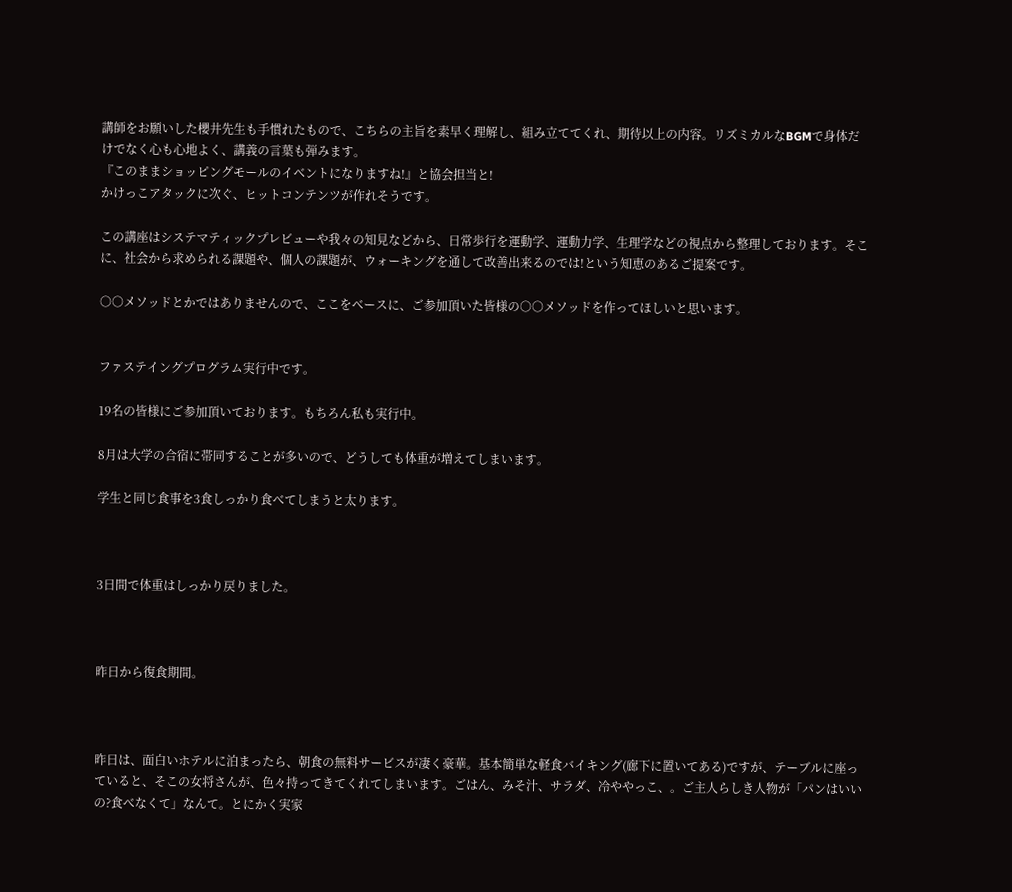講師をお願いした櫻井先生も手慣れたもので、こちらの主旨を素早く理解し、組み立ててくれ、期待以上の内容。リズミカルなBGMで身体だけでなく心も心地よく、講義の言葉も弾みます。
『このままショッピングモールのイベントになりますね!』と協会担当と!
かけっこアタックに次ぐ、ヒットコンテンツが作れそうです。

この講座はシステマティックプレビューや我々の知見などから、日常歩行を運動学、運動力学、生理学などの視点から整理しております。そこに、社会から求められる課題や、個人の課題が、ウォーキングを通して改善出来るのでは!という知恵のあるご提案です。

○○メソッドとかではありませんので、ここをベースに、ご参加頂いた皆様の○○メソッドを作ってほしいと思います。


ファステイングプログラム実行中です。

19名の皆様にご参加頂いております。もちろん私も実行中。

8月は大学の合宿に帯同することが多いので、どうしても体重が増えてしまいます。

学生と同じ食事を3食しっかり食べてしまうと太ります。



3日間で体重はしっかり戻りました。



昨日から復食期間。



昨日は、面白いホテルに泊まったら、朝食の無料サービスが凄く豪華。基本簡単な軽食バイキング(廊下に置いてある)ですが、テーブルに座っていると、そこの女将さんが、色々持ってきてくれてしまいます。ごはん、みそ汁、サラダ、冷ややっこ、。ご主人らしき人物が「パンはいいの?食べなくて」なんて。とにかく実家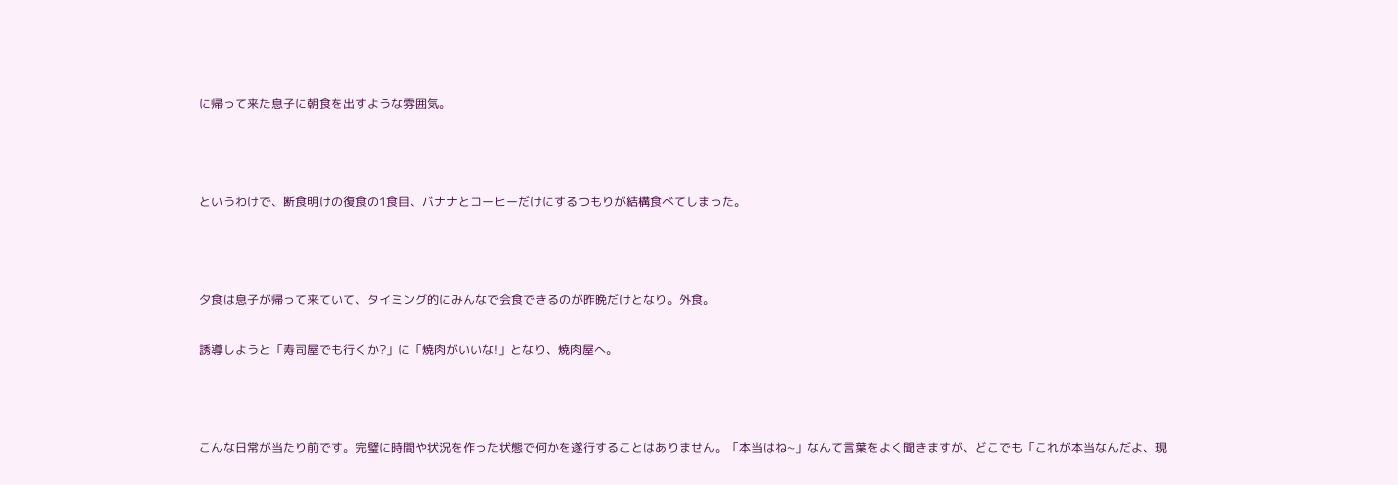に帰って来た息子に朝食を出すような雰囲気。



というわけで、断食明けの復食の1食目、バナナとコーヒーだけにするつもりが結構食べてしまった。



夕食は息子が帰って来ていて、タイミング的にみんなで会食できるのが昨晩だけとなり。外食。

誘導しようと「寿司屋でも行くか?」に「焼肉がいいな!」となり、焼肉屋へ。



こんな日常が当たり前です。完璧に時間や状況を作った状態で何かを遂行することはありません。「本当はね~」なんて言葉をよく聞きますが、どこでも「これが本当なんだよ、現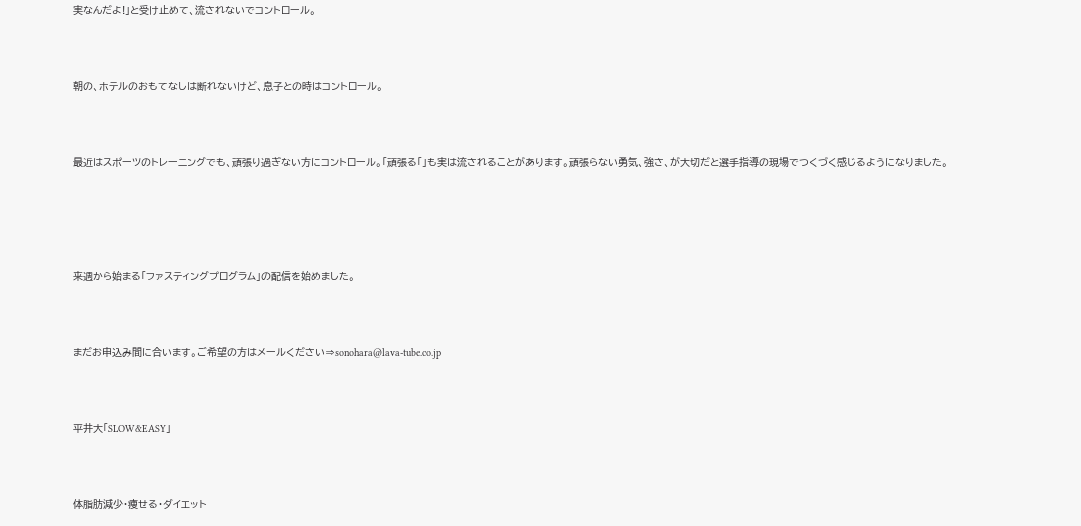実なんだよ!」と受け止めて、流されないでコントロール。



朝の、ホテルのおもてなしは断れないけど、息子との時はコントロール。



最近はスポーツのトレーニングでも、頑張り過ぎない方にコントロール。「頑張る「」も実は流されることがあります。頑張らない勇気、強さ、が大切だと選手指導の現場でつくづく感じるようになりました。





来週から始まる「ファスティングプログラム」の配信を始めました。



まだお申込み間に合います。ご希望の方はメールください⇒sonohara@lava-tube.co.jp



平井大「SLOW&EASY」



体脂肪減少・痩せる・ダイエット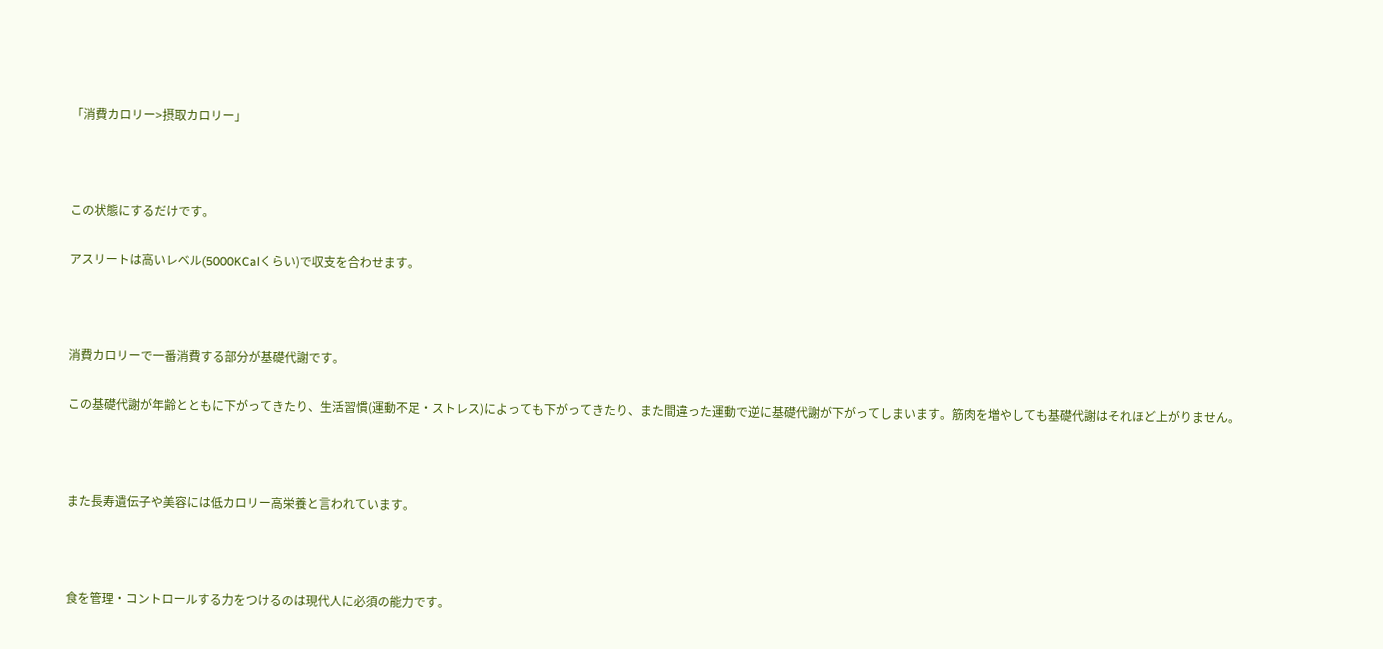「消費カロリー>摂取カロリー」



この状態にするだけです。

アスリートは高いレベル(5000KCalくらい)で収支を合わせます。



消費カロリーで一番消費する部分が基礎代謝です。

この基礎代謝が年齢とともに下がってきたり、生活習慣(運動不足・ストレス)によっても下がってきたり、また間違った運動で逆に基礎代謝が下がってしまいます。筋肉を増やしても基礎代謝はそれほど上がりません。



また長寿遺伝子や美容には低カロリー高栄養と言われています。



食を管理・コントロールする力をつけるのは現代人に必須の能力です。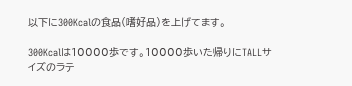以下に300Kcalの食品(嗜好品)を上げてます。

300Kcalは10000歩です。10000歩いた帰りにTALLサイズのラテ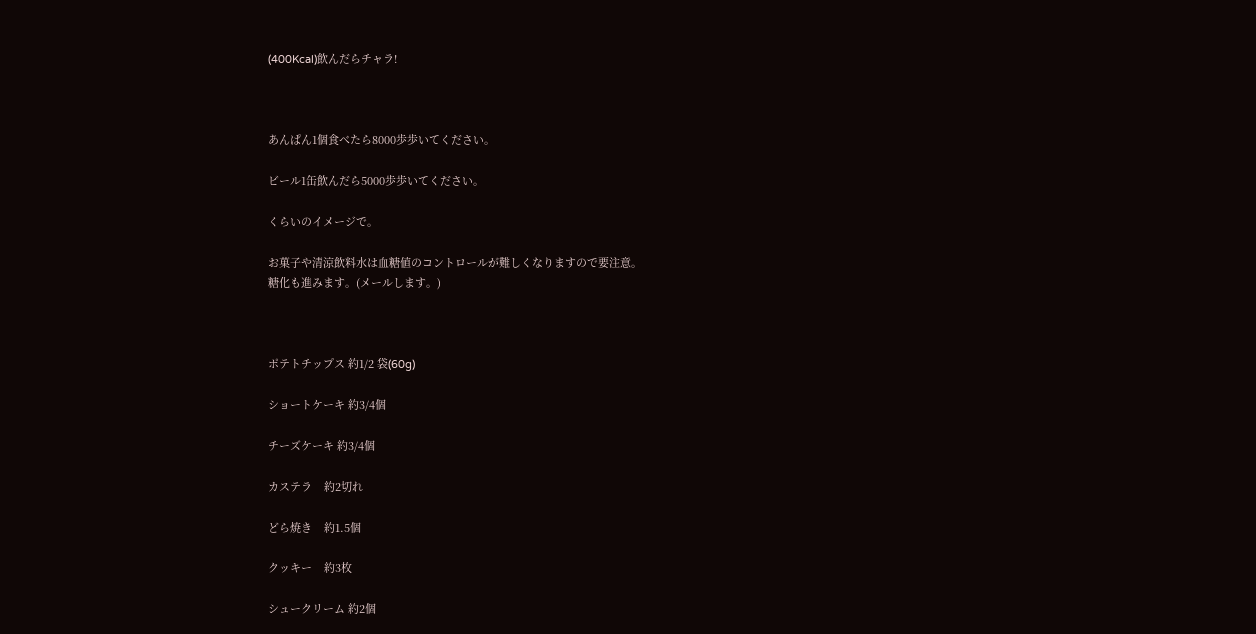(400Kcal)飲んだらチャラ!



あんぱん1個食べたら8000歩歩いてください。

ビール1缶飲んだら5000歩歩いてください。

くらいのイメージで。

お菓子や清涼飲料水は血糖値のコントロールが難しくなりますので要注意。
糖化も進みます。(メールします。)



ポテトチップス 約1/2 袋(60g)

ショートケーキ 約3/4個

チーズケーキ 約3/4個

カステラ    約2切れ

どら焼き    約1.5個

クッキー    約3枚

シュークリーム 約2個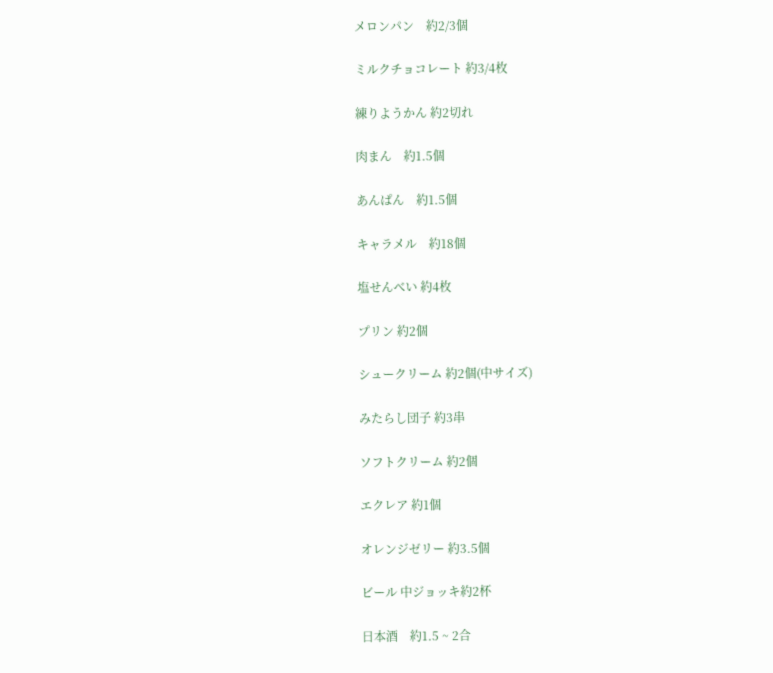メロンパン    約2/3個

ミルクチョコレート 約3/4枚

練りようかん 約2切れ

肉まん    約1.5個

あんぱん    約1.5個

キャラメル    約18個

塩せんべい 約4枚

プリン 約2個

シュークリーム 約2個(中サイズ)

みたらし団子 約3串

ソフトクリーム 約2個

エクレア 約1個

オレンジゼリー 約3.5個

ビール 中ジョッキ約2杯

日本酒    約1.5 ~ 2合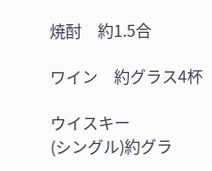焼酎    約1.5合

ワイン    約グラス4杯

ウイスキー
(シングル)約グラ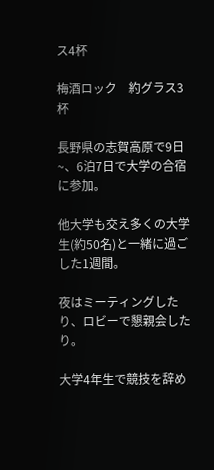ス4杯

梅酒ロック    約グラス3杯

長野県の志賀高原で9日~、6泊7日で大学の合宿に参加。

他大学も交え多くの大学生(約50名)と一緒に過ごした1週間。

夜はミーティングしたり、ロビーで懇親会したり。

大学4年生で競技を辞め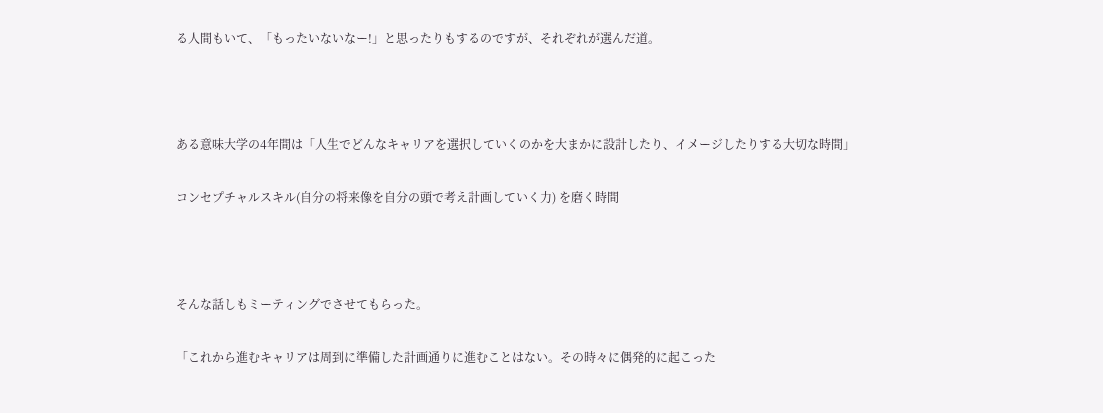る人間もいて、「もったいないなー!」と思ったりもするのですが、それぞれが選んだ道。



ある意味大学の4年間は「人生でどんなキャリアを選択していくのかを大まかに設計したり、イメージしたりする大切な時間」

コンセプチャルスキル(自分の将来像を自分の頭で考え計画していく力) を磨く時間



そんな話しもミーティングでさせてもらった。

「これから進むキャリアは周到に準備した計画通りに進むことはない。その時々に偶発的に起こった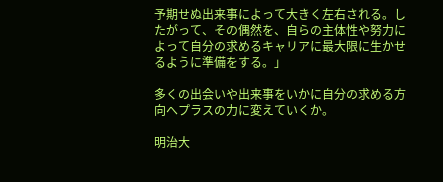予期せぬ出来事によって大きく左右される。したがって、その偶然を、自らの主体性や努力によって自分の求めるキャリアに最大限に生かせるように準備をする。」

多くの出会いや出来事をいかに自分の求める方向へプラスの力に変えていくか。

明治大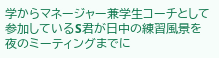学からマネージャー兼学生コーチとして参加しているS君が日中の練習風景を夜のミーティングまでに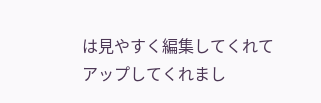は見やすく編集してくれてアップしてくれまし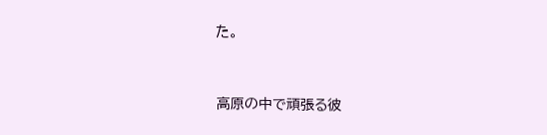た。



高原の中で頑張る彼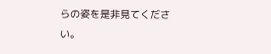らの姿を是非見てください。